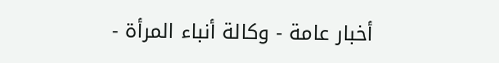أخبار عامة - وكالة أنباء المرأة -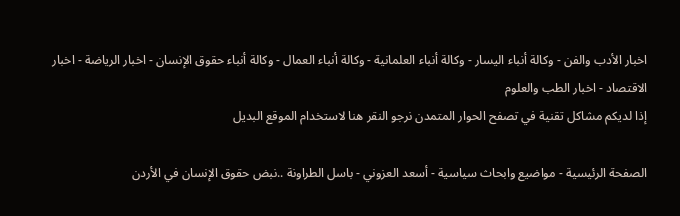اخبار الأدب والفن - وكالة أنباء اليسار - وكالة أنباء العلمانية - وكالة أنباء العمال - وكالة أنباء حقوق الإنسان - اخبار الرياضة - اخبار الاقتصاد - اخبار الطب والعلوم
إذا لديكم مشاكل تقنية في تصفح الحوار المتمدن نرجو النقر هنا لاستخدام الموقع البديل

الصفحة الرئيسية - مواضيع وابحاث سياسية - أسعد العزوني - باسل الطراونة ..نبض حقوق الإنسان في الأردن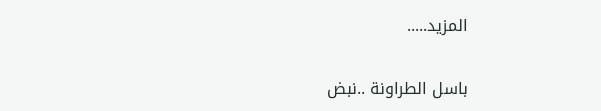المزيد.....

باسل الطراونة ..نبض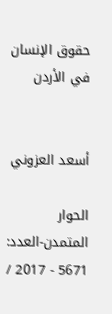حقوق الإنسان في الأردن


أسعد العزوني

الحوار المتمدن-العدد: 5671 - 2017 /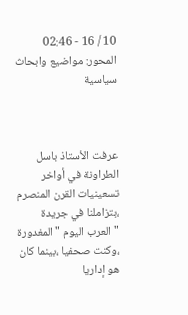10 / 16 - 02:46
المحور: مواضيع وابحاث سياسية



عرفت الأستاذ باسل الطراونة في أواخر تسعينيات القرن المنصرم ،بتزاملنا في جريدة "العرب اليوم "المغدورة ،وكنت صحفيا ،بينما كان هو إداريا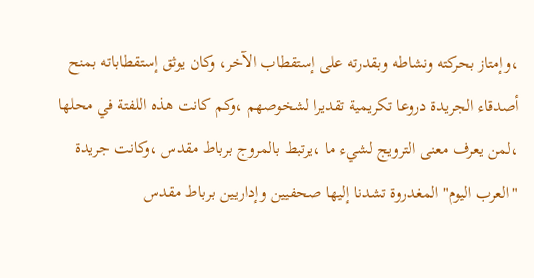،وإمتاز بحركته ونشاطه وبقدرته على إستقطاب الآخر، وكان يوثق إستقطاباته بمنح أصدقاء الجريدة دروعا تكريمية تقديرا لشخوصهم ،وكم كانت هذه اللفتة في محلها ،لمن يعرف معنى الترويج لشيء ما ،يرتبط بالمروج برباط مقدس ،وكانت جريدة "العرب اليوم" المغدروة تشدنا إليها صحفيين وإداريين برباط مقدس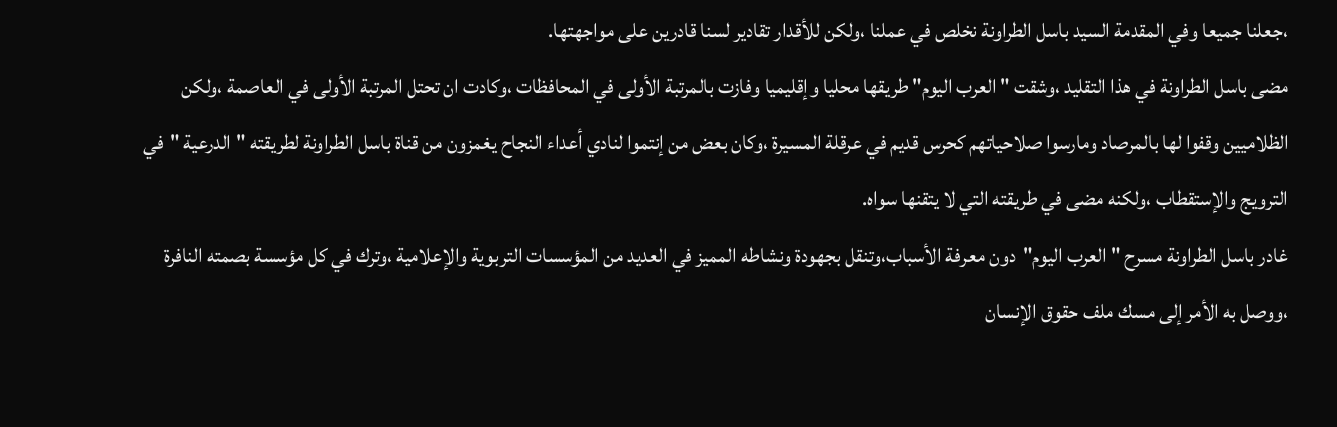،جعلنا جميعا وفي المقدمة السيد باسل الطراونة نخلص في عملنا ،ولكن للأقدار تقادير لسنا قادرين على مواجهتها.
مضى باسل الطراونة في هذا التقليد ،وشقت "العرب اليوم" طريقها محليا وإقليميا وفازت بالمرتبة الأولى في المحافظات ،وكادت ان تحتل المرتبة الأولى في العاصمة ،ولكن الظلاميين وقفوا لها بالمرصاد ومارسوا صلاحياتهم كحرس قديم في عرقلة المسيرة ،وكان بعض من إنتموا لنادي أعداء النجاح يغمزون من قناة باسل الطراونة لطريقته "الدرعية "في الترويج والإستقطاب ،ولكنه مضى في طريقته التي لا يتقنها سواه.
غادر باسل الطراونة مسرح "العرب اليوم"دون معرفة الأسباب،وتنقل بجهودة ونشاطه المميز في العديد من المؤسسات التربوية والإعلامية ،وترك في كل مؤسسة بصمته النافرة ،ووصل به الأمر إلى مسك ملف حقوق الإنسان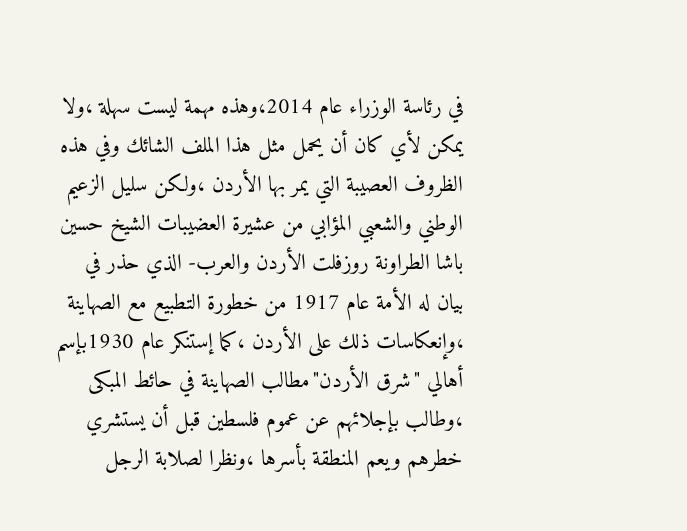في رئاسة الوزراء عام 2014،وهذه مهمة ليست سهلة ،ولا يمكن لأي كان أن يحمل مثل هذا الملف الشائك وفي هذه الظروف العصيبة التي يمر بها الأردن ،ولكن سليل الزعيم الوطني والشعبي المؤابي من عشيرة العضيبات الشيخ حسين باشا الطراونة روزفلت الأردن والعرب- الذي حذر في بيان له الأمة عام 1917 من خطورة التطبيع مع الصهاينة ،وإنعكاسات ذلك على الأردن ،كما إستنكر عام 1930بإسم أهالي "شرق الأردن"مطالب الصهاينة في حائط المبكى ،وطالب بإجلائهم عن عموم فلسطين قبل أن يستشري خطرهم ويعم المنطقة بأسرها ،ونظرا لصلابة الرجل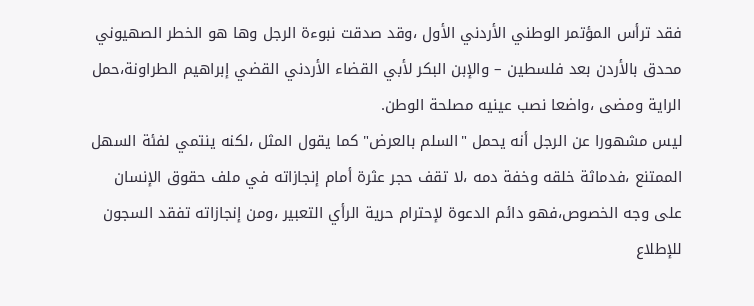فقد ترأس المؤتمر الوطني الأردني الأول ،وقد صدقت نبوءة الرجل وها هو الخطر الصهيوني محدق بالأردن بعد فلسطين – والإبن البكر لأبي القضاء الأردني القضي إبراهيم الطراونة،حمل الراية ومضى ،واضعا نصب عينيه مصلحة الوطن.
ليس مشهورا عن الرجل أنه يحمل "السلم بالعرض" كما يقول المثل ،لكنه ينتمي لفئة السهل الممتنع ،فدماثة خلقه وخفة دمه ،لا تقف حجر عثرة أمام إنجازاته في ملف حقوق الإنسان على وجه الخصوص،فهو دائم الدعوة لإحترام حرية الرأي التعبير ،ومن إنجازاته تفقد السجون للإطلاع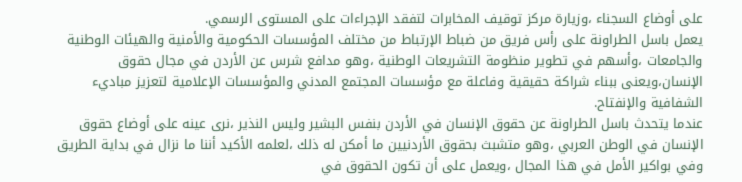على أوضاع السجناء ،وزيارة مركز توقيف المخابرات لتفقد الإجراءات على المستوى الرسمي.
يعمل باسل الطراونة على رأس فريق من ضباط الإرتباط من مختلف المؤسسات الحكومية والأمنية والهيئات الوطنية والجامعات ،وأسهم في تطوير منظومة التشريعات الوطنية ،وهو مدافع شرس عن الأردن في مجال حقوق الإنسان،ويعنى ببناء شراكة حقيقية وفاعلة مع مؤسسات المجتمع المدني والمؤسسات الإعلامية لتعزيز مباديء الشفافية والإنفتاح.
عندما يتحدث باسل الطراونة عن حقوق الإنسان في الأردن بنفس البشير وليس النذير ،نرى عينه على أوضاع حقوق الإنسان في الوطن العربي ،وهو متشبث بحقوق الأردنيين ما أمكن له ذلك ،لعلمه الأكيد أننا ما نزال في بداية الطريق وفي بواكير الأمل في هذا المجال ،ويعمل على أن تكون الحقوق في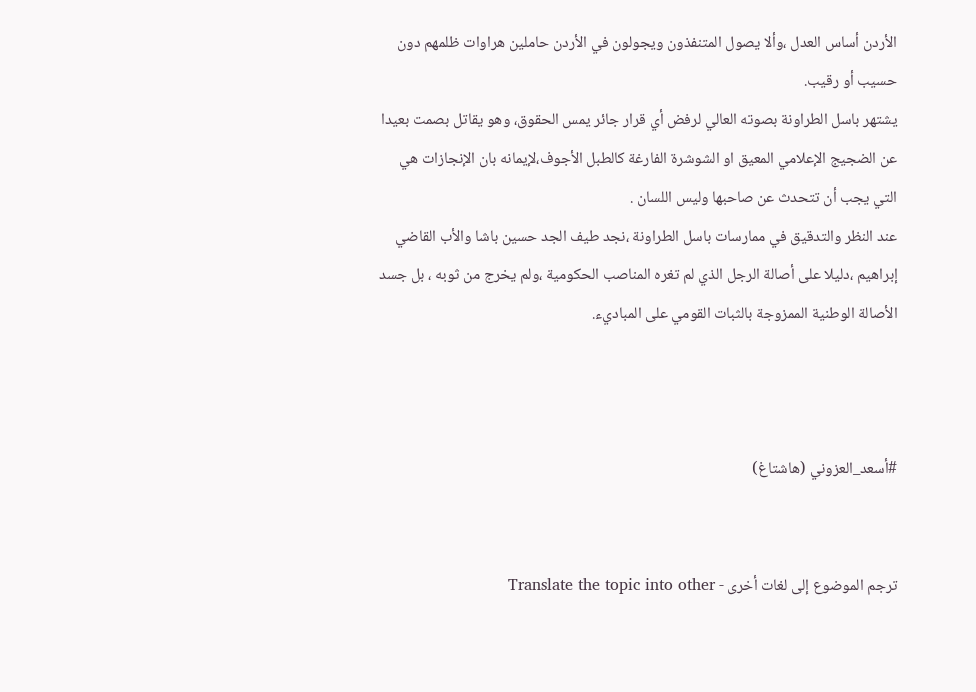الأردن أساس العدل ،وألا يصول المتنفذون ويجولون في الأردن حاملين هراوات ظلمهم دون حسيب أو رقيب.
يشتهر باسل الطراونة بصوته العالي لرفض أي قرار جائر يمس الحقوق، وهو يقاتل بصمت بعيدا عن الضجيج الإعلامي المعيق او الشوشرة الفارغة كالطبل الأجوف،لإيمانه بان الإنجازات هي التي يجب أن تتحدث عن صاحبها وليس اللسان .
عند النظر والتدقيق في ممارسات باسل الطراونة ،نجد طيف الجد حسين باشا والأب القاضي إبراهيم ،دليلا على أصالة الرجل الذي لم تغره المناصب الحكومية ،ولم يخرج من ثوبه ، بل جسد الأصالة الوطنية الممزوجة بالثبات القومي على المباديء.



#أسعد_العزوني (هاشتاغ)


ترجم الموضوع إلى لغات أخرى - Translate the topic into other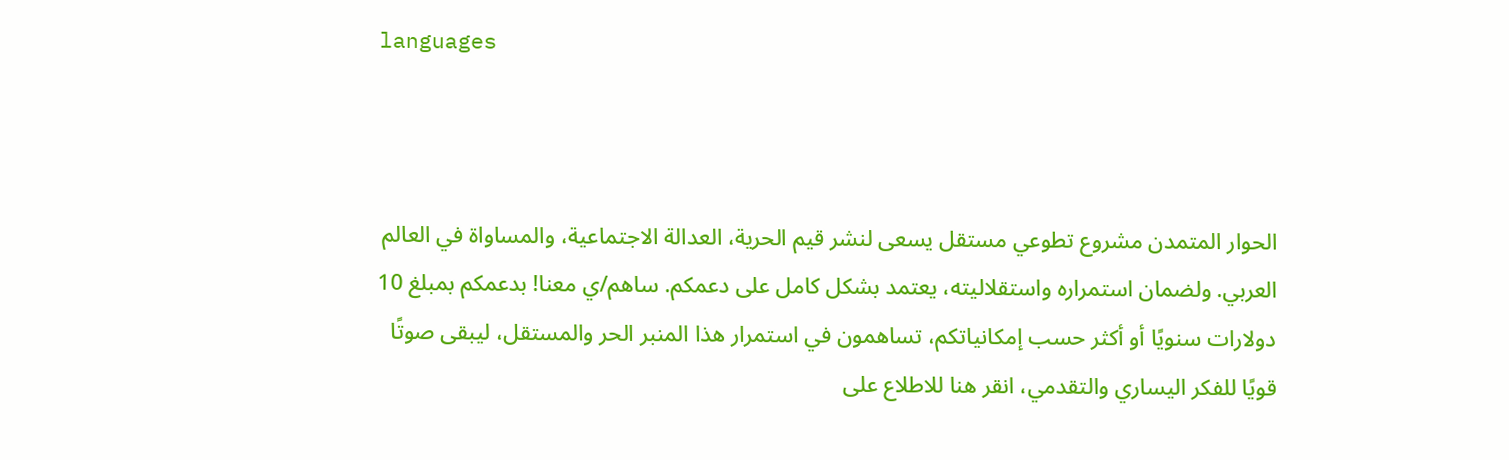languages



الحوار المتمدن مشروع تطوعي مستقل يسعى لنشر قيم الحرية، العدالة الاجتماعية، والمساواة في العالم العربي. ولضمان استمراره واستقلاليته، يعتمد بشكل كامل على دعمكم. ساهم/ي معنا! بدعمكم بمبلغ 10 دولارات سنويًا أو أكثر حسب إمكانياتكم، تساهمون في استمرار هذا المنبر الحر والمستقل، ليبقى صوتًا قويًا للفكر اليساري والتقدمي، انقر هنا للاطلاع على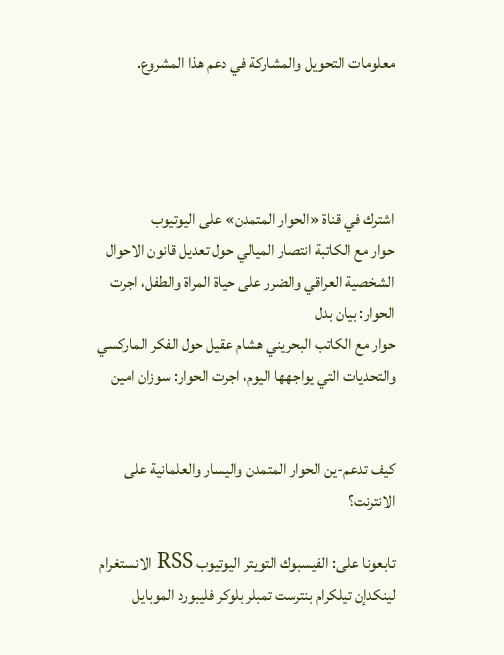معلومات التحويل والمشاركة في دعم هذا المشروع.




اشترك في قناة «الحوار المتمدن» على اليوتيوب
حوار مع الكاتبة انتصار الميالي حول تعديل قانون الاحوال الشخصية العراقي والضرر على حياة المراة والطفل، اجرت الحوار: بيان بدل
حوار مع الكاتب البحريني هشام عقيل حول الفكر الماركسي والتحديات التي يواجهها اليوم، اجرت الحوار: سوزان امين


كيف تدعم-ين الحوار المتمدن واليسار والعلمانية على الانترنت؟

تابعونا على: الفيسبوك التويتر اليوتيوب RSS الانستغرام لينكدإن تيلكرام بنترست تمبلر بلوكر فليبورد الموبايل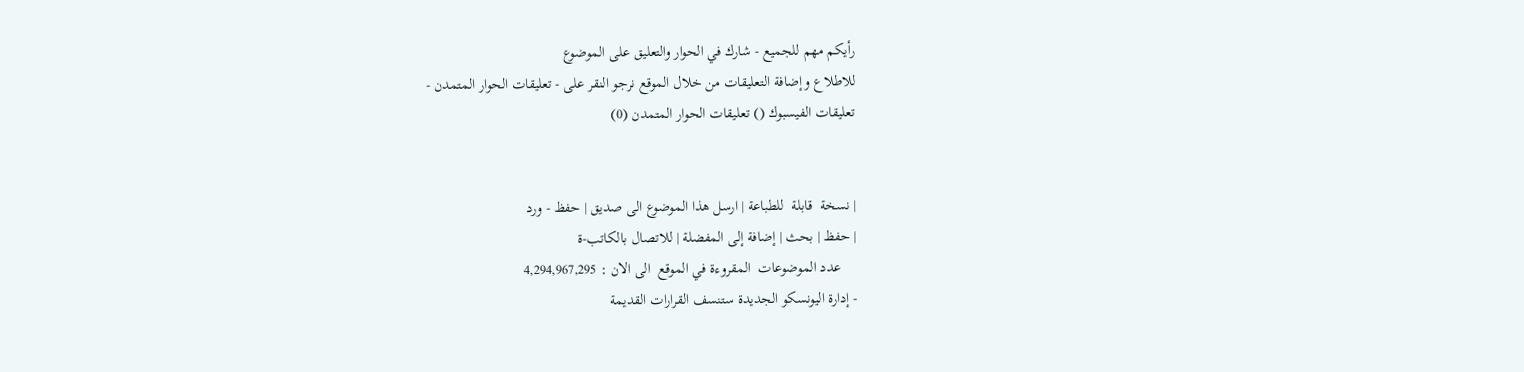رأيكم مهم للجميع - شارك في الحوار والتعليق على الموضوع
للاطلاع وإضافة التعليقات من خلال الموقع نرجو النقر على - تعليقات الحوار المتمدن -
تعليقات الفيسبوك () تعليقات الحوار المتمدن (0)


| نسخة  قابلة  للطباعة | ارسل هذا الموضوع الى صديق | حفظ - ورد
| حفظ | بحث | إضافة إلى المفضلة | للاتصال بالكاتب-ة
    عدد الموضوعات  المقروءة في الموقع  الى الان : 4,294,967,295
- إدارة اليونسكو الجديدة ستنسف القرارات القديمة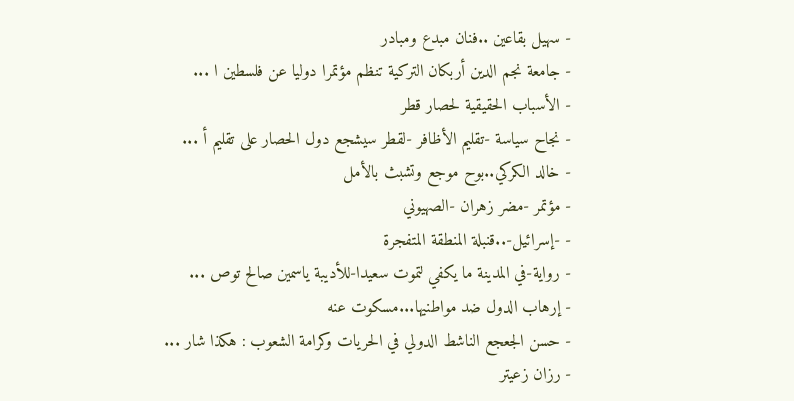- سهيل بقاعين ..فنان مبدع ومبادر
- جامعة نجم الدين أربكان التركية تنظم مؤتمرا دوليا عن فلسطين ا ...
- الأسباب الحقيقية لحصار قطر
- نجاح سياسة -تقليم الأظافر -لقطر سيشجع دول الحصار على تقليم أ ...
- خالد الكركي..بوح موجع وتشبث بالأمل
- مؤتمر -مضر زهران -الصهيوني
- -إسرائيل-..قنبلة المنطقة المتفجرة
- رواية-في المدينة ما يكفي لتموت سعيدا-للأديبة ياسمين صالح توص ...
- إرهاب الدول ضد مواطنيها...مسكوت عنه
- حسن الجعجع الناشط الدولي في الحريات وكرامة الشعوب : هكذا شار ...
- رزان زعيتر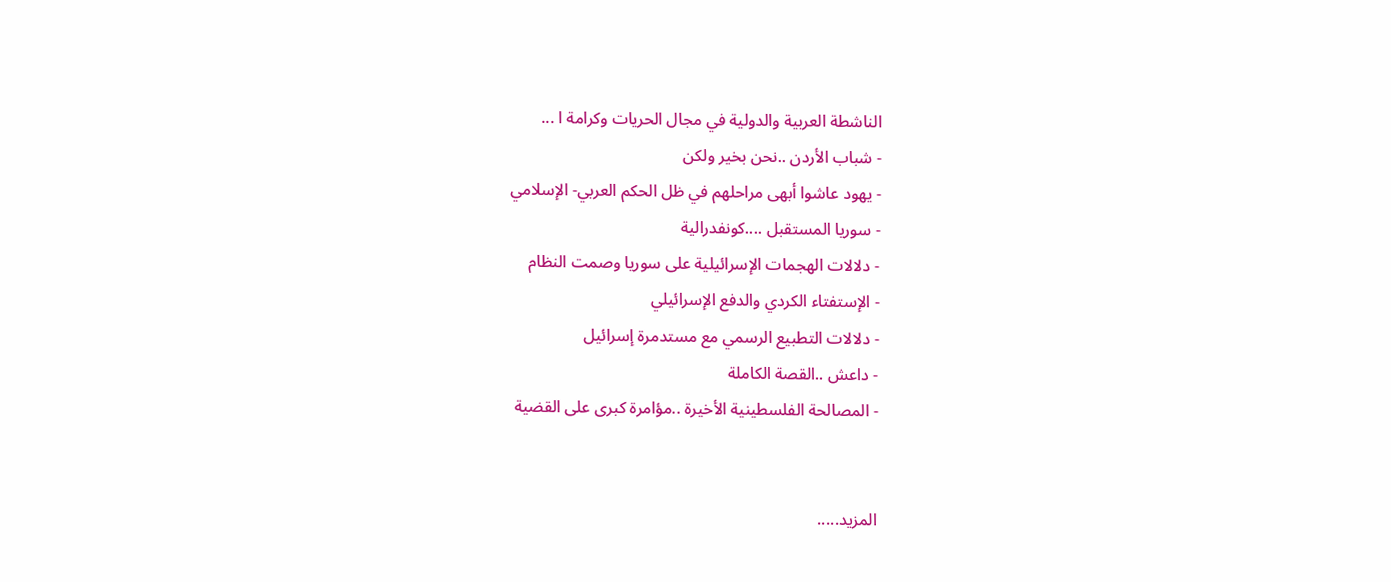الناشطة العربية والدولية في مجال الحريات وكرامة ا ...
- شباب الأردن ..نحن بخير ولكن
- يهود عاشوا أبهى مراحلهم في ظل الحكم العربي- الإسلامي
- سوريا المستقبل ....كونفدرالية
- دلالات الهجمات الإسرائيلية على سوريا وصمت النظام
- الإستفتاء الكردي والدفع الإسرائيلي
- دلالات التطبيع الرسمي مع مستدمرة إسرائيل
- داعش ..القصة الكاملة
- المصالحة الفلسطينية الأخيرة ..مؤامرة كبرى على القضية


المزيد.....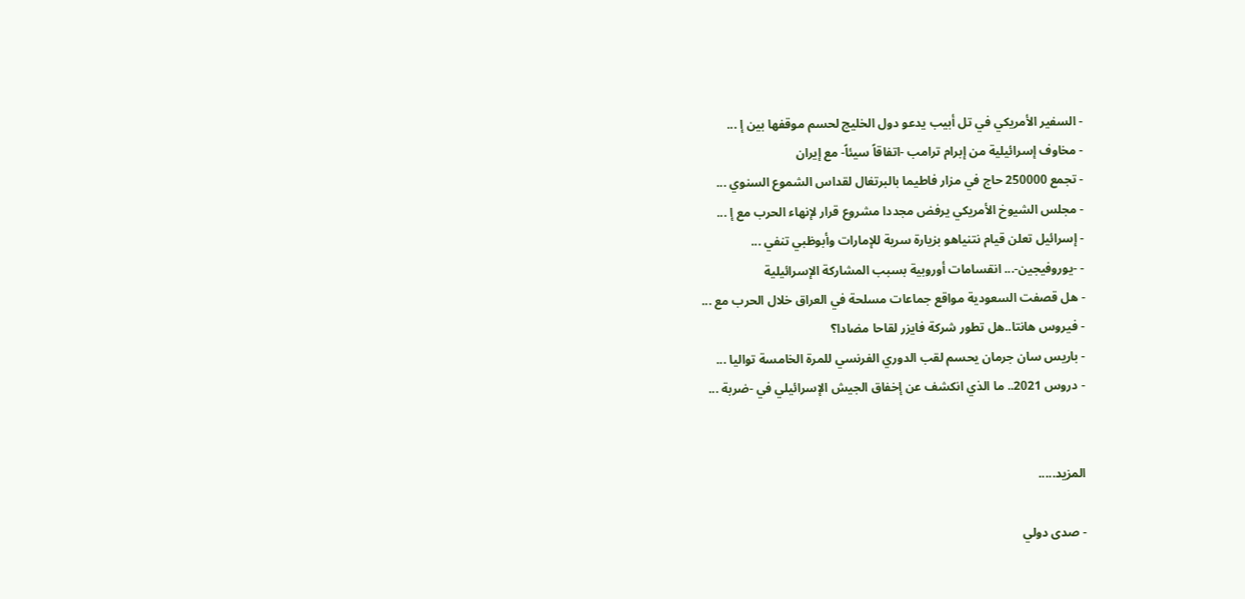- السفير الأمريكي في تل أبيب يدعو دول الخليج لحسم موقفها بين إ ...
- مخاوف إسرائيلية من إبرام ترامب -اتفاقاً سيئاً- مع إيران
- تجمع 250000 حاج في مزار فاطيما بالبرتغال لقداس الشموع السنوي ...
- مجلس الشيوخ الأمريكي يرفض مجددا مشروع قرار لإنهاء الحرب مع إ ...
- إسرائيل تعلن قيام نتنياهو بزيارة سرية للإمارات وأبوظبي تنفي ...
- -يوروفيجين-... انقسامات أوروبية بسبب المشاركة الإسرائيلية
- هل قصفت السعودية مواقع جماعات مسلحة في العراق خلال الحرب مع ...
- فيروس هانتا..هل تطور شركة فايزر لقاحا مضادا؟
- باريس سان جرمان يحسم لقب الدوري الفرنسي للمرة الخامسة تواليا ...
- دروس 2021.. ما الذي انكشف عن إخفاق الجيش الإسرائيلي في -ضربة ...


المزيد.....

- صدى دولي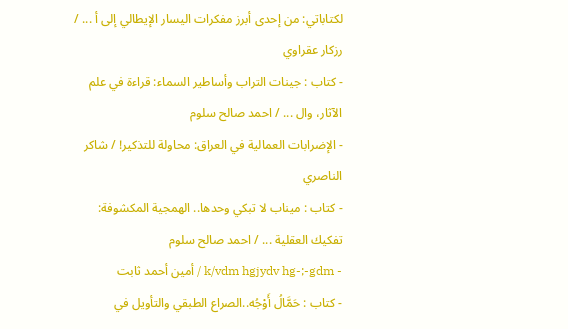لكتاباتي: من إحدى أبرز مفكرات اليسار الإيطالي إلى أ ... / رزكار عقراوي
- كتاب : جينات التراب وأساطير السماء: قراءة في علم الآثار، وال ... / احمد صالح سلوم
- الإضرابات العمالية في العراق: محاولة للتذكير! / شاكر الناصري
- كتاب : ميناب لا تبكي وحدها.. الهمجية المكشوفة: تفكيك العقلية ... / احمد صالح سلوم
- k/vdm hgjydv hg-;-gdm / أمين أحمد ثابت
- كتاب : حَمَّالُ أَوْجُه..الصراع الطبقي والتأويل في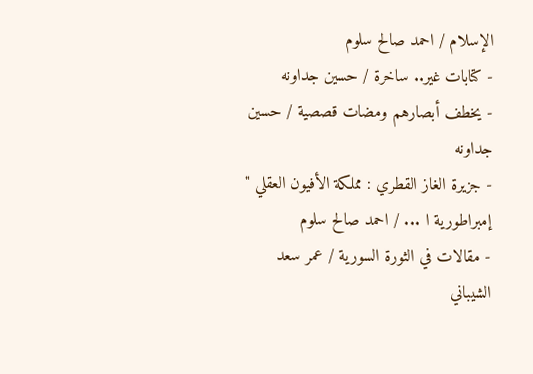الإسلام / احمد صالح سلوم
- كتابات غير.. ساخرة / حسين جداونه
- يخطف أبصارهم ومضات قصصية / حسين جداونه
- جزيرة الغاز القطري : مملكة الأفيون العقلي " إمبراطورية ا ... / احمد صالح سلوم
- مقالات في الثورة السورية / عمر سعد الشيباني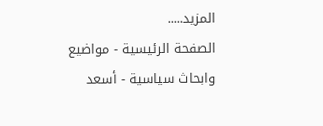المزيد.....
الصفحة الرئيسية - مواضيع وابحاث سياسية - أسعد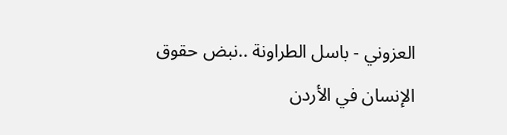العزوني - باسل الطراونة ..نبض حقوق الإنسان في الأردن